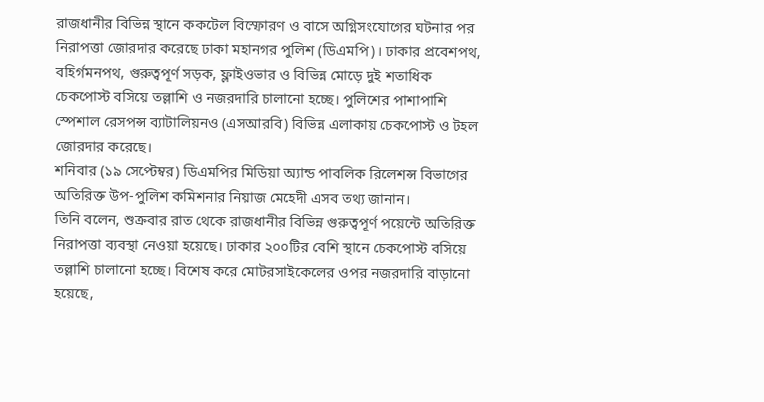রাজধানীর বিভিন্ন স্থানে ককটেল বিস্ফোরণ ও বাসে অগ্নিসংযোগের ঘটনার পর নিরাপত্তা জোরদার করেছে ঢাকা মহানগর পুলিশ (ডিএমপি)। ঢাকার প্রবেশপথ, বহির্গমনপথ, গুরুত্বপূর্ণ সড়ক, ফ্লাইওভার ও বিভিন্ন মোড়ে দুই শতাধিক চেকপোস্ট বসিয়ে তল্লাশি ও নজরদারি চালানো হচ্ছে। পুলিশের পাশাপাশি স্পেশাল রেসপন্স ব্যাটালিয়নও (এসআরবি) বিভিন্ন এলাকায় চেকপোস্ট ও টহল জোরদার করেছে।
শনিবার (১৯ সেপ্টেম্বর) ডিএমপির মিডিয়া অ্যান্ড পাবলিক রিলেশন্স বিভাগের অতিরিক্ত উপ-পুলিশ কমিশনার নিয়াজ মেহেদী এসব তথ্য জানান।
তিনি বলেন, শুক্রবার রাত থেকে রাজধানীর বিভিন্ন গুরুত্বপূর্ণ পয়েন্টে অতিরিক্ত নিরাপত্তা ব্যবস্থা নেওয়া হয়েছে। ঢাকার ২০০টির বেশি স্থানে চেকপোস্ট বসিয়ে তল্লাশি চালানো হচ্ছে। বিশেষ করে মোটরসাইকেলের ওপর নজরদারি বাড়ানো হয়েছে,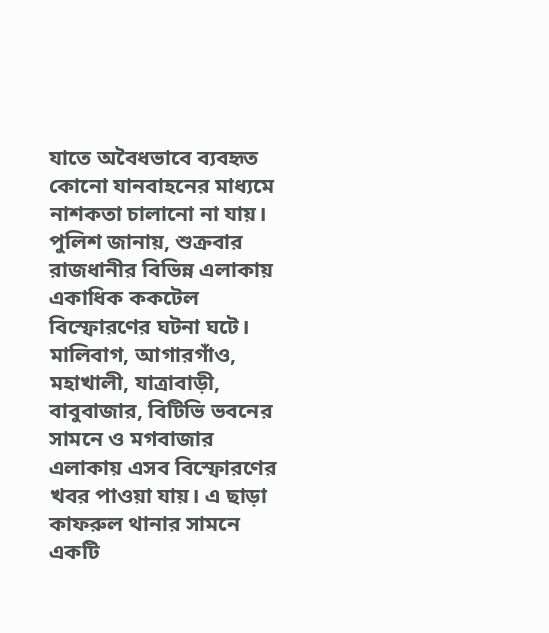যাতে অবৈধভাবে ব্যবহৃত কোনো যানবাহনের মাধ্যমে নাশকতা চালানো না যায়।
পুলিশ জানায়, শুক্রবার রাজধানীর বিভিন্ন এলাকায় একাধিক ককটেল বিস্ফোরণের ঘটনা ঘটে। মালিবাগ, আগারগাঁও, মহাখালী, যাত্রাবাড়ী, বাবুবাজার, বিটিভি ভবনের সামনে ও মগবাজার এলাকায় এসব বিস্ফোরণের খবর পাওয়া যায়। এ ছাড়া কাফরুল থানার সামনে একটি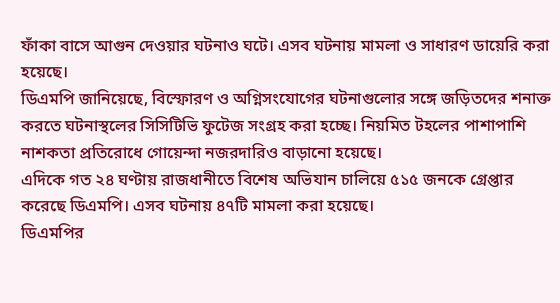ফাঁকা বাসে আগুন দেওয়ার ঘটনাও ঘটে। এসব ঘটনায় মামলা ও সাধারণ ডায়েরি করা হয়েছে।
ডিএমপি জানিয়েছে, বিস্ফোরণ ও অগ্নিসংযোগের ঘটনাগুলোর সঙ্গে জড়িতদের শনাক্ত করতে ঘটনাস্থলের সিসিটিভি ফুটেজ সংগ্রহ করা হচ্ছে। নিয়মিত টহলের পাশাপাশি নাশকতা প্রতিরোধে গোয়েন্দা নজরদারিও বাড়ানো হয়েছে।
এদিকে গত ২৪ ঘণ্টায় রাজধানীতে বিশেষ অভিযান চালিয়ে ৫১৫ জনকে গ্রেপ্তার করেছে ডিএমপি। এসব ঘটনায় ৪৭টি মামলা করা হয়েছে।
ডিএমপির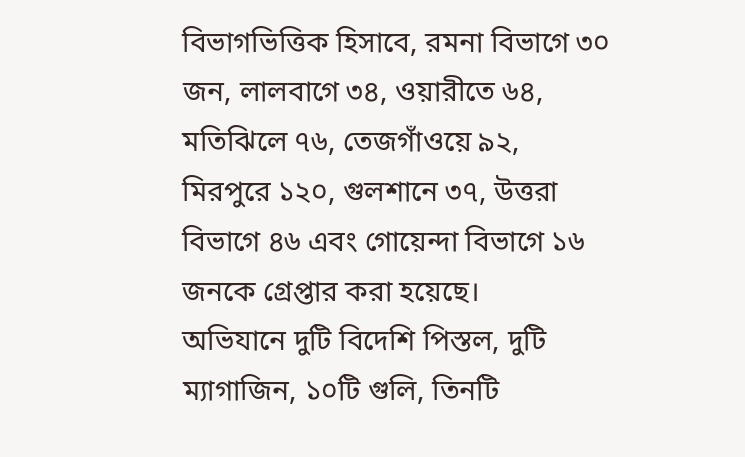বিভাগভিত্তিক হিসাবে, রমনা বিভাগে ৩০ জন, লালবাগে ৩৪, ওয়ারীতে ৬৪, মতিঝিলে ৭৬, তেজগাঁওয়ে ৯২, মিরপুরে ১২০, গুলশানে ৩৭, উত্তরা বিভাগে ৪৬ এবং গোয়েন্দা বিভাগে ১৬ জনকে গ্রেপ্তার করা হয়েছে।
অভিযানে দুটি বিদেশি পিস্তল, দুটি ম্যাগাজিন, ১০টি গুলি, তিনটি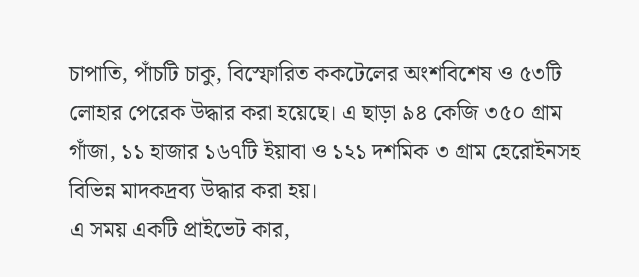চাপাতি, পাঁচটি চাকু, বিস্ফোরিত ককটেলের অংশবিশেষ ও ৫৩টি লোহার পেরেক উদ্ধার করা হয়েছে। এ ছাড়া ৯৪ কেজি ৩৫০ গ্রাম গাঁজা, ১১ হাজার ১৬৭টি ইয়াবা ও ১২১ দশমিক ৩ গ্রাম হেরোইনসহ বিভিন্ন মাদকদ্রব্য উদ্ধার করা হয়।
এ সময় একটি প্রাইভেট কার,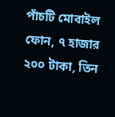পাঁচটি মোবাইল ফোন, ৭ হাজার ২০০ টাকা, তিন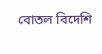বোতল বিদেশি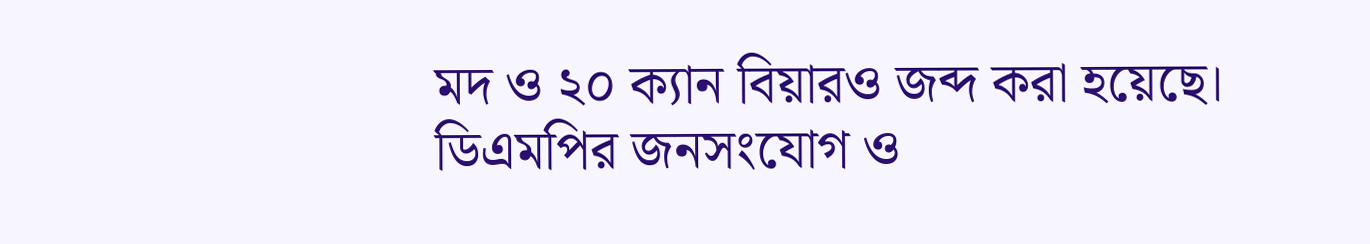মদ ও ২০ ক্যান বিয়ারও জব্দ করা হয়েছে।
ডিএমপির জনসংযোগ ও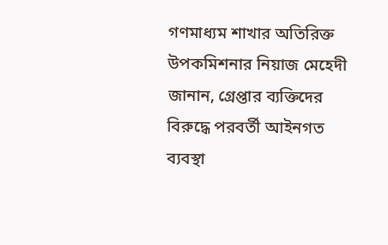গণমাধ্যম শাখার অতিরিক্ত উপকমিশনার নিয়াজ মেহেদী জানান, গ্রেপ্তার ব্যক্তিদের বিরুদ্ধে পরবর্তী আইনগত ব্যবস্থা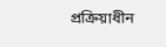প্রক্রিয়াধীন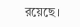রয়েছে।